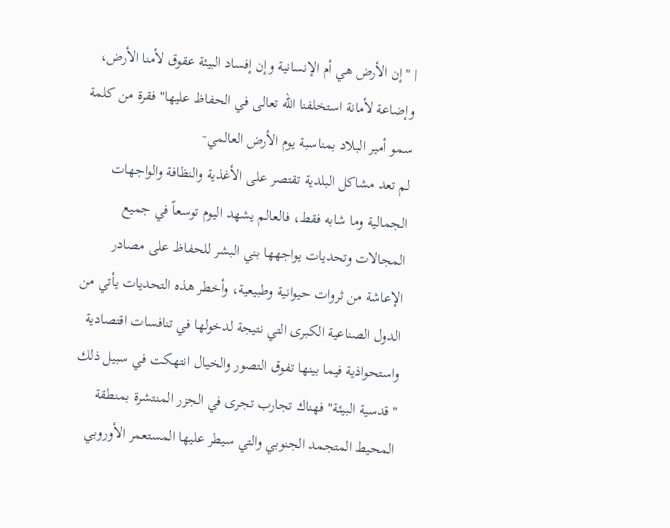| "إن الأرض هي أم الإنسانية وإن إفساد البيئة عقوق لأمنا الأرض، وإضاعة لأمانة استخلفنا الله تعالى في الحفاظ عليها" فقرة من كلمة سمو أمير البلاد بمناسبة يوم الأرض العالمي··
لم تعد مشاكل البلدية تقتصر على الأغذية والنظافة والواجهات الجمالية وما شابه فقط، فالعالم يشهد اليوم توسعاً في جميع المجالات وتحديات يواجهها بني البشر للحفاظ على مصادر الإعاشة من ثروات حيوانية وطبيعية، وأخطر هذه التحديات يأتي من الدول الصناعية الكبرى التي نتيجة لدخولها في تنافسات اقتصادية واستحواذية فيما بينها تفوق التصور والخيال انتهكت في سبيل ذلك "قدسية البيئة" فهناك تجارب تجرى في الجزر المنتشرة بمنطقة المحيط المتجمد الجنوبي والتي سيطر عليها المستعمر الأوروبي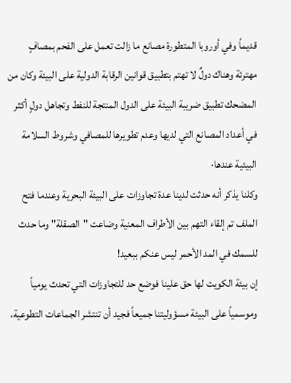قديماً وفي أوروبا المتطورة مصانع ما زالت تعمل على الفحم بمصافٍ مهترئة وهناك دولٌ لا تهتم بتطبيق قوانين الرقابة الدولية على البيئة وكان من المضحك تطبيق ضريبة البيئة على الدول المنتجة للنفط وتجاهل دولٍ أكثر في أعداد المصانع التي لديها وعدم تطويرها للمصافي وشروط السلامة البيئية عندها·
وكلنا يذكر أنه حدثت لدينا عدة تجاوزات على البيئة البحرية وعندما فتح الملف تم إلقاء التهم بين الأطراف المعنية وضاعت "الصقلة" وما حدث للسمك في المد الأحمر ليس عنكم ببعيد!
إن بيئة الكويت لها حق علينا فوضع حد للتجاوزات التي تحدث يومياً وموسمياً على البيئة مسؤوليتنا جميعاً فجيد أن تنتشر الجماعات التطوعية،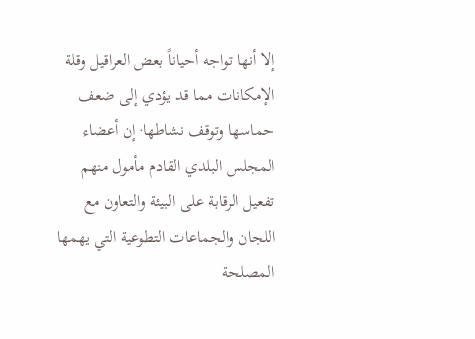إلا أنها تواجه أحياناً بعض العراقيل وقلة الإمكانات مما قد يؤدي إلى ضعف حماسها وتوقف نشاطها· إن أعضاء المجلس البلدي القادم مأمول منهم تفعيل الرقابة على البيئة والتعاون مع اللجان والجماعات التطوعية التي يهمها المصلحة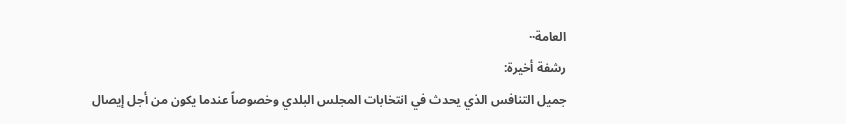العامة··
رشفة أخيرة:
جميل التنافس الذي يحدث في انتخابات المجلس البلدي وخصوصاً عندما يكون من أجل إيصال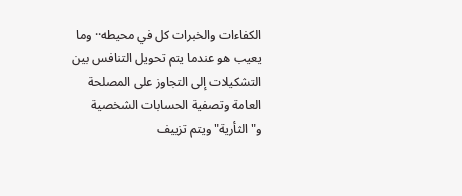الكفاءات والخبرات كل في محيطه·· وما يعيب هو عندما يتم تحويل التنافس بين التشكيلات إلى التجاوز على المصلحة العامة وتصفية الحسابات الشخصية و"الثأرية" ويتم تزييف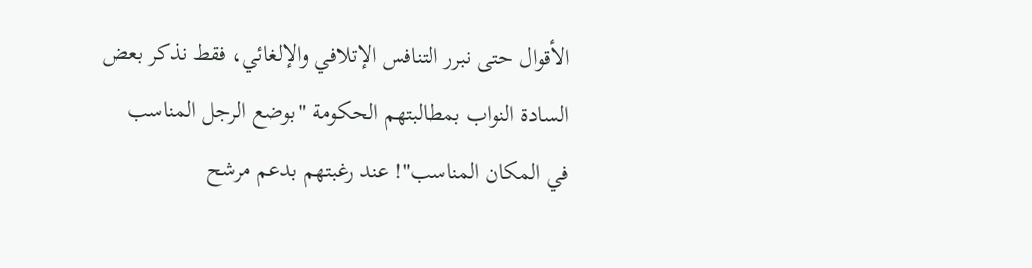الأقوال حتى نبرر التنافس الإتلافي والإلغائي، فقط نذكر بعض السادة النواب بمطالبتهم الحكومة "بوضع الرجل المناسب في المكان المناسب"! عند رغبتهم بدعم مرشح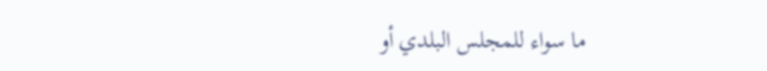ما سواء للمجلس البلدي أو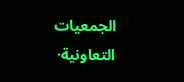الجمعيات التعاونية·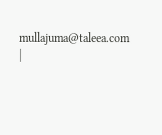mullajuma@taleea.com |